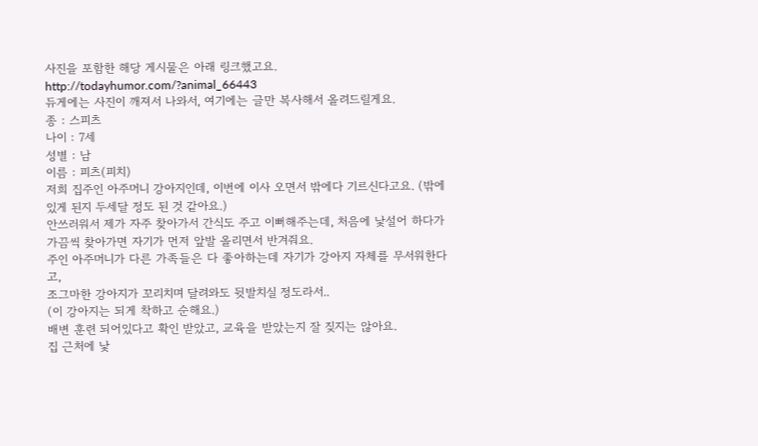사진을 포함한 해당 게시물은 아래 링크했고요.
http://todayhumor.com/?animal_66443
듀게에는 사진이 깨져서 나와서, 여기에는 글만 복사해서 올려드릴게요.
종 : 스피츠
나이 : 7세
성별 : 남
이름 : 피츠(피치)
저희 집주인 아주머니 강아지인데, 이번에 이사 오면서 밖에다 기르신다고요. (밖에 있게 된지 두세달 정도 된 것 같아요.)
안쓰러워서 제가 자주 찾아가서 간식도 주고 이뻐해주는데, 처음에 낯설어 하다가 가끔씩 찾아가면 자기가 먼저 앞발 올리면서 반겨줘요.
주인 아주머니가 다른 가족들은 다 좋아하는데 자기가 강아지 자체를 무서워한다고,
조그마한 강아지가 꼬리치며 달려와도 뒷발치실 정도라서..
(이 강아지는 되게 착하고 순해요.)
배변 훈련 되어있다고 확인 받았고, 교육을 받았는지 잘 짖지는 않아요.
집 근처에 낯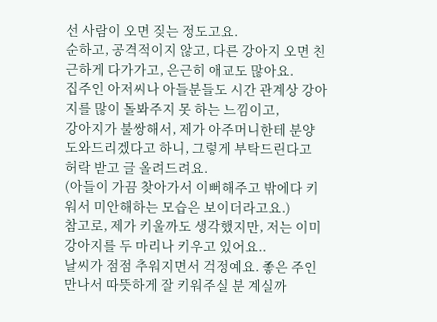선 사람이 오면 짖는 정도고요.
순하고, 공격적이지 않고, 다른 강아지 오면 친근하게 다가가고, 은근히 애교도 많아요.
집주인 아저씨나 아들분들도 시간 관계상 강아지를 많이 돌봐주지 못 하는 느낌이고,
강아지가 불쌍해서, 제가 아주머니한테 분양 도와드리겠다고 하니, 그렇게 부탁드린다고 허락 받고 글 올려드려요.
(아들이 가끔 찾아가서 이뻐해주고 밖에다 키워서 미안해하는 모습은 보이더라고요.)
참고로, 제가 키울까도 생각했지만, 저는 이미 강아지를 두 마리나 키우고 있어요..
날씨가 점점 추워지면서 걱정예요. 좋은 주인 만나서 따뜻하게 잘 키워주실 분 계실까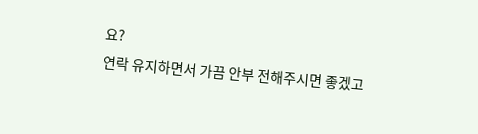요?
연락 유지하면서 가끔 안부 전해주시면 좋겠고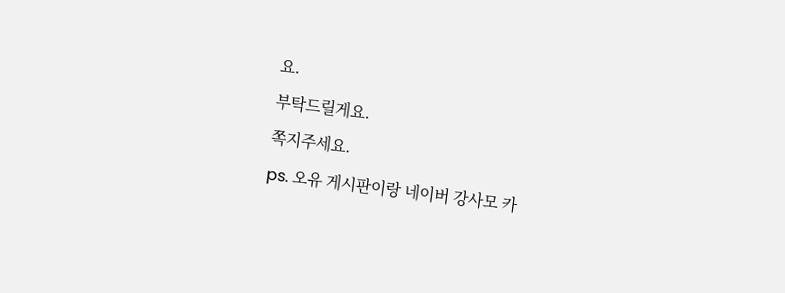요.
부탁드릴게요.
쪽지주세요.
ps. 오유 게시판이랑 네이버 강사모 카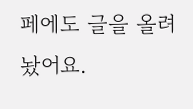페에도 글을 올려놨어요.